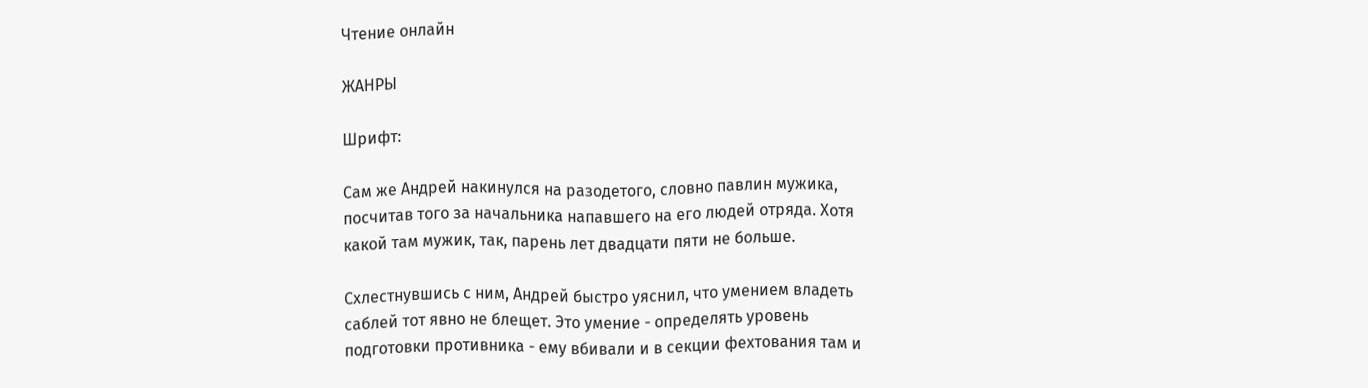Чтение онлайн

ЖАНРЫ

Шрифт:

Сам же Андрей накинулся на разодетого, словно павлин мужика, посчитав того за начальника напавшего на его людей отряда. Хотя какой там мужик, так, парень лет двадцати пяти не больше.

Схлестнувшись с ним, Андрей быстро уяснил, что умением владеть саблей тот явно не блещет. Это умение - определять уровень подготовки противника - ему вбивали и в секции фехтования там и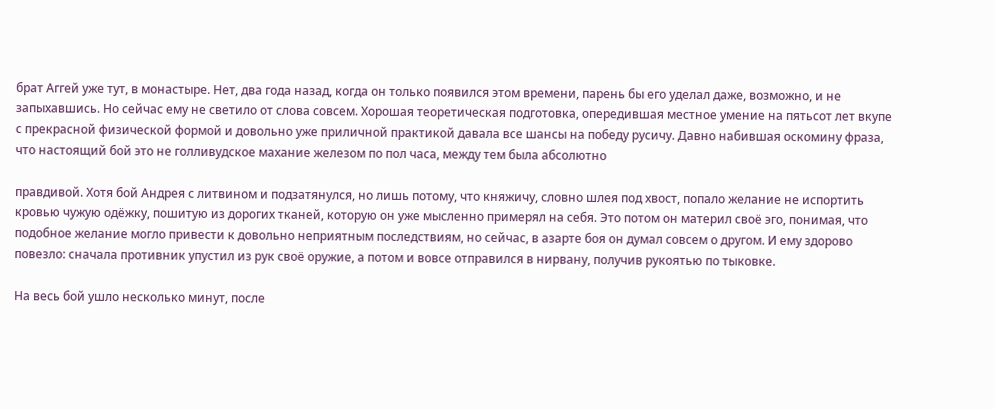брат Аггей уже тут, в монастыре. Нет, два года назад, когда он только появился этом времени, парень бы его уделал даже, возможно, и не запыхавшись. Но сейчас ему не светило от слова совсем. Хорошая теоретическая подготовка, опередившая местное умение на пятьсот лет вкупе с прекрасной физической формой и довольно уже приличной практикой давала все шансы на победу русичу. Давно набившая оскомину фраза, что настоящий бой это не голливудское махание железом по пол часа, между тем была абсолютно

правдивой. Хотя бой Андрея с литвином и подзатянулся, но лишь потому, что княжичу, словно шлея под хвост, попало желание не испортить кровью чужую одёжку, пошитую из дорогих тканей, которую он уже мысленно примерял на себя. Это потом он материл своё эго, понимая, что подобное желание могло привести к довольно неприятным последствиям, но сейчас, в азарте боя он думал совсем о другом. И ему здорово повезло: сначала противник упустил из рук своё оружие, а потом и вовсе отправился в нирвану, получив рукоятью по тыковке.

На весь бой ушло несколько минут, после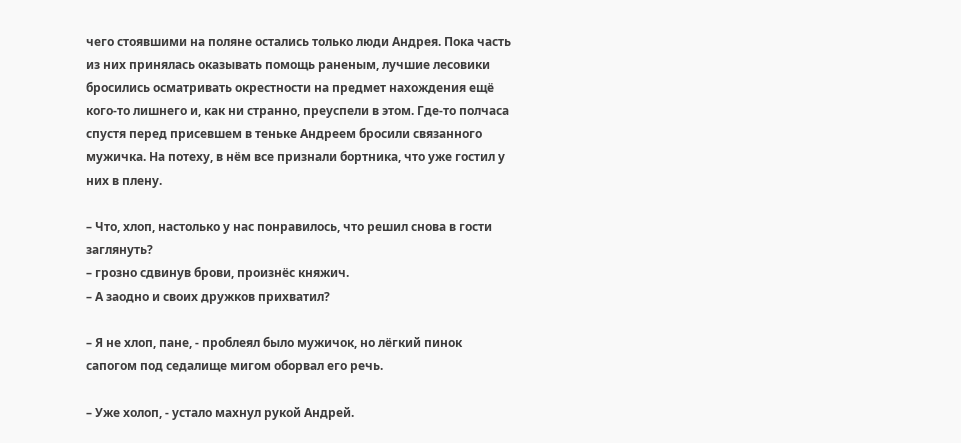чего стоявшими на поляне остались только люди Андрея. Пока часть из них принялась оказывать помощь раненым, лучшие лесовики бросились осматривать окрестности на предмет нахождения ещё кого-то лишнего и, как ни странно, преуспели в этом. Где-то полчаса спустя перед присевшем в теньке Андреем бросили связанного мужичка. На потеху, в нём все признали бортника, что уже гостил у них в плену.

– Что, хлоп, настолько у нас понравилось, что решил снова в гости заглянуть?
– грозно сдвинув брови, произнёс княжич.
– А заодно и своих дружков прихватил?

– Я не хлоп, пане, - проблеял было мужичок, но лёгкий пинок сапогом под седалище мигом оборвал его речь.

– Уже холоп, - устало махнул рукой Андрей.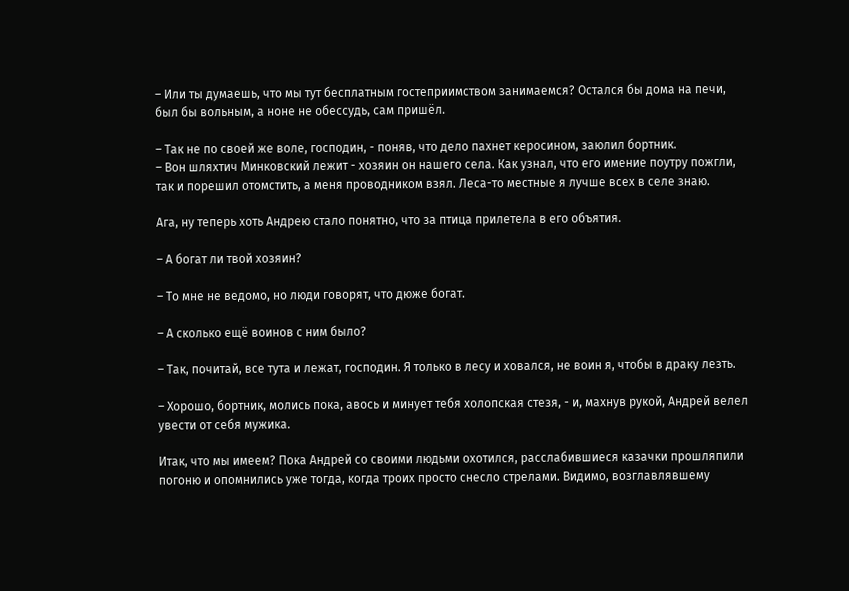– Или ты думаешь, что мы тут бесплатным гостеприимством занимаемся? Остался бы дома на печи, был бы вольным, а ноне не обессудь, сам пришёл.

– Так не по своей же воле, господин, - поняв, что дело пахнет керосином, заюлил бортник.
– Вон шляхтич Минковский лежит - хозяин он нашего села. Как узнал, что его имение поутру пожгли, так и порешил отомстить, а меня проводником взял. Леса-то местные я лучше всех в селе знаю.

Ага, ну теперь хоть Андрею стало понятно, что за птица прилетела в его объятия.

– А богат ли твой хозяин?

– То мне не ведомо, но люди говорят, что дюже богат.

– А сколько ещё воинов с ним было?

– Так, почитай, все тута и лежат, господин. Я только в лесу и ховался, не воин я, чтобы в драку лезть.

– Хорошо, бортник, молись пока, авось и минует тебя холопская стезя, - и, махнув рукой, Андрей велел увести от себя мужика.

Итак, что мы имеем? Пока Андрей со своими людьми охотился, расслабившиеся казачки прошляпили погоню и опомнились уже тогда, когда троих просто снесло стрелами. Видимо, возглавлявшему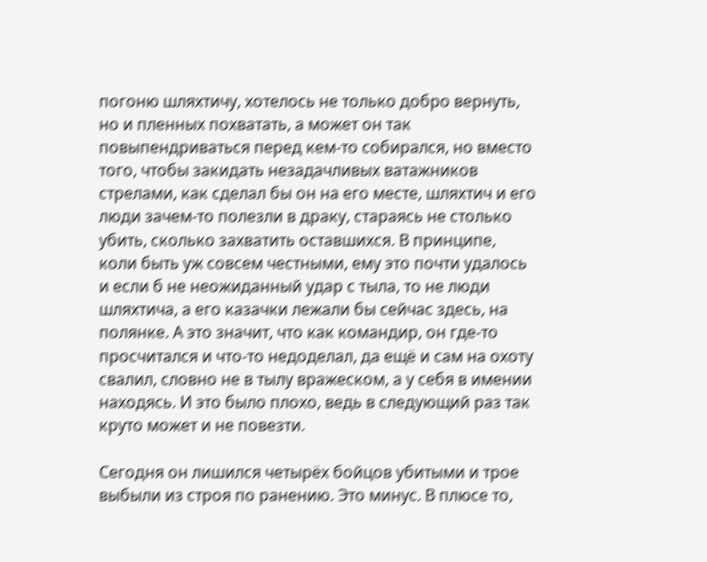погоню шляхтичу, хотелось не только добро вернуть, но и пленных похватать, а может он так повыпендриваться перед кем-то собирался, но вместо того, чтобы закидать незадачливых ватажников стрелами, как сделал бы он на его месте, шляхтич и его люди зачем-то полезли в драку, стараясь не столько убить, сколько захватить оставшихся. В принципе, коли быть уж совсем честными, ему это почти удалось и если б не неожиданный удар с тыла, то не люди шляхтича, а его казачки лежали бы сейчас здесь, на полянке. А это значит, что как командир, он где-то просчитался и что-то недоделал, да ещё и сам на охоту свалил, словно не в тылу вражеском, а у себя в имении находясь. И это было плохо, ведь в следующий раз так круто может и не повезти.

Сегодня он лишился четырёх бойцов убитыми и трое выбыли из строя по ранению. Это минус. В плюсе то,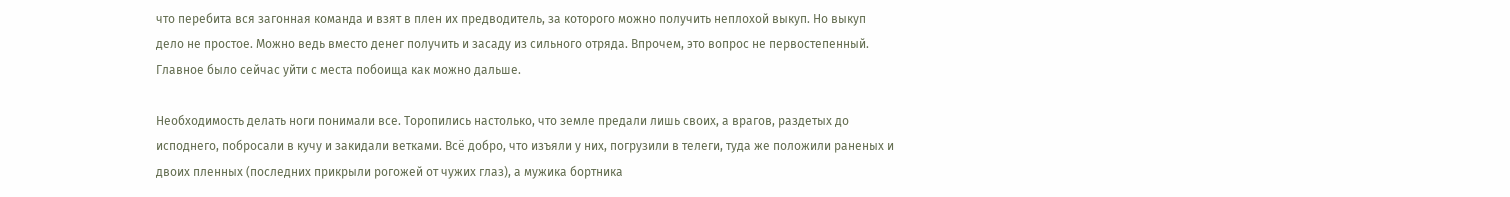что перебита вся загонная команда и взят в плен их предводитель, за которого можно получить неплохой выкуп. Но выкуп дело не простое. Можно ведь вместо денег получить и засаду из сильного отряда. Впрочем, это вопрос не первостепенный. Главное было сейчас уйти с места побоища как можно дальше.

Необходимость делать ноги понимали все. Торопились настолько, что земле предали лишь своих, а врагов, раздетых до исподнего, побросали в кучу и закидали ветками. Всё добро, что изъяли у них, погрузили в телеги, туда же положили раненых и двоих пленных (последних прикрыли рогожей от чужих глаз), а мужика бортника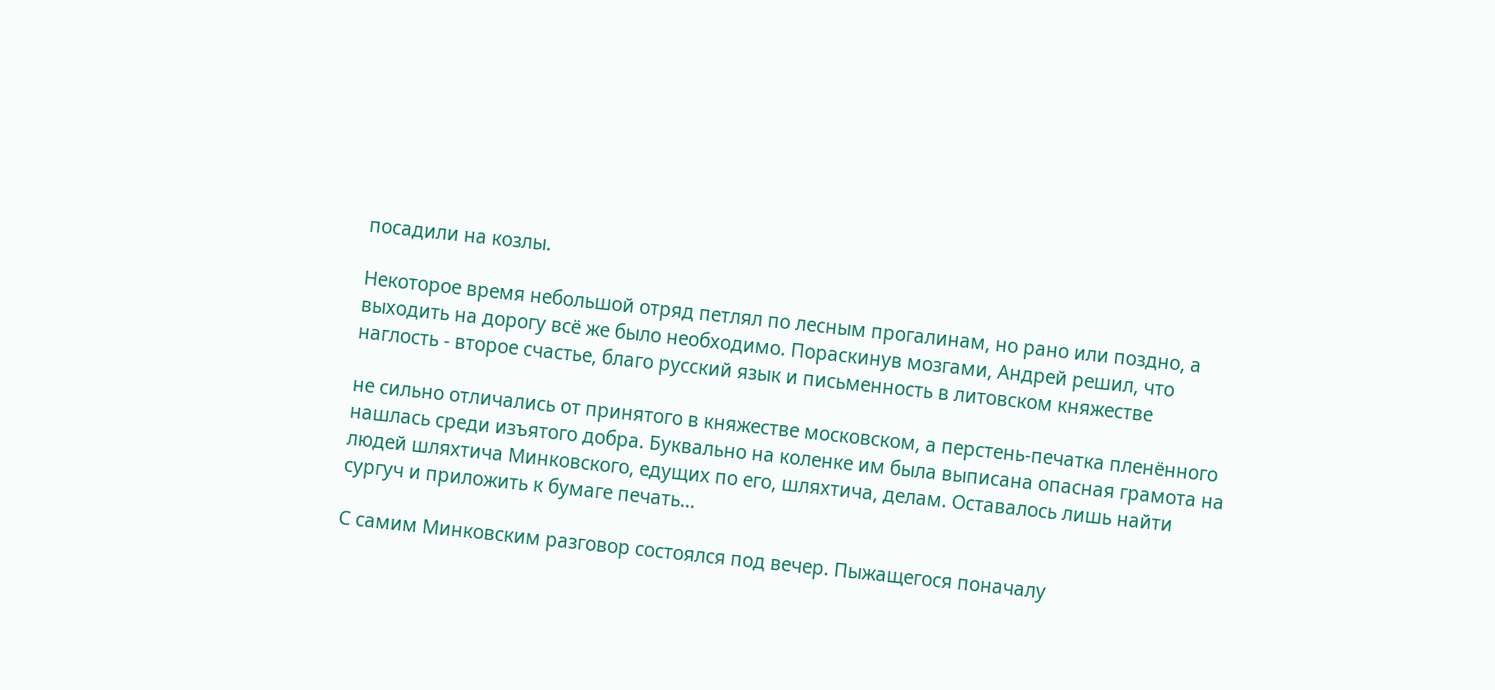посадили на козлы.

Некоторое время небольшой отряд петлял по лесным прогалинам, но рано или поздно, а выходить на дорогу всё же было необходимо. Пораскинув мозгами, Андрей решил, что наглость - второе счастье, благо русский язык и письменность в литовском княжестве

не сильно отличались от принятого в княжестве московском, а перстень-печатка пленённого нашлась среди изъятого добра. Буквально на коленке им была выписана опасная грамота на людей шляхтича Минковского, едущих по его, шляхтича, делам. Оставалось лишь найти сургуч и приложить к бумаге печать...

С самим Минковским разговор состоялся под вечер. Пыжащегося поначалу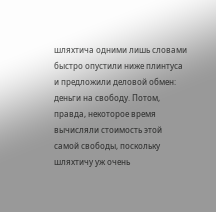шляхтича одними лишь словами быстро опустили ниже плинтуса и предложили деловой обмен: деньги на свободу. Потом, правда, некоторое время вычисляли стоимость этой самой свободы, поскольку шляхтичу уж очень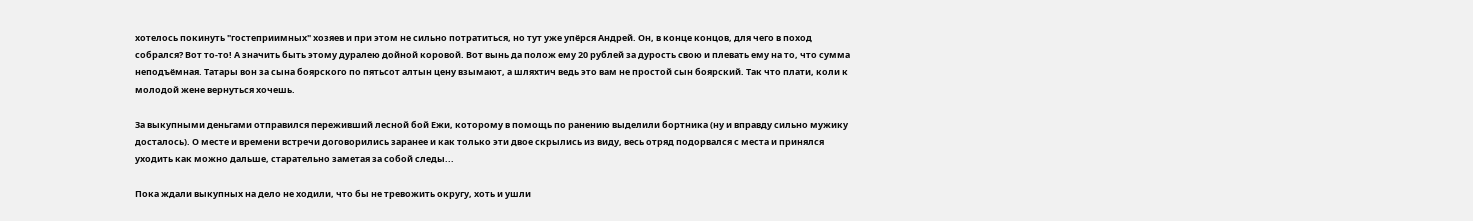хотелось покинуть "гостеприимных" хозяев и при этом не сильно потратиться, но тут уже упёрся Андрей. Он, в конце концов, для чего в поход собрался? Вот то-то! А значить быть этому дуралею дойной коровой. Вот вынь да полож ему 20 рублей за дурость свою и плевать ему на то, что сумма неподъёмная. Татары вон за сына боярского по пятьсот алтын цену взымают, а шляхтич ведь это вам не простой сын боярский. Так что плати, коли к молодой жене вернуться хочешь.

За выкупными деньгами отправился переживший лесной бой Ежи, которому в помощь по ранению выделили бортника (ну и вправду сильно мужику досталось). О месте и времени встречи договорились заранее и как только эти двое скрылись из виду, весь отряд подорвался с места и принялся уходить как можно дальше, старательно заметая за собой следы...

Пока ждали выкупных на дело не ходили, что бы не тревожить округу, хоть и ушли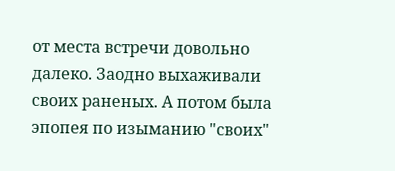от места встречи довольно далеко. Заодно выхаживали своих раненых. А потом была эпопея по изыманию "своих"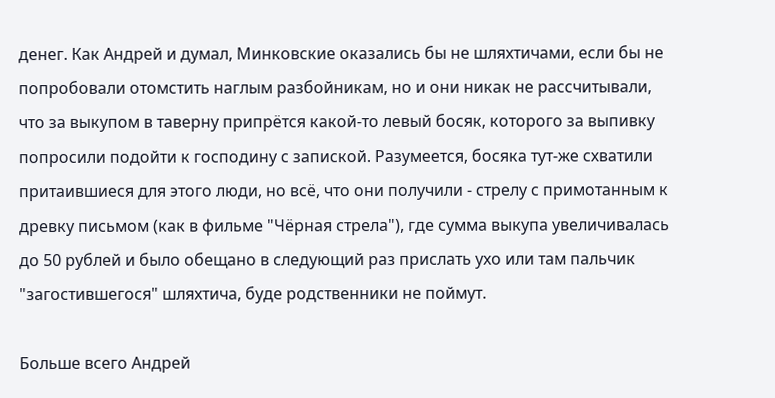денег. Как Андрей и думал, Минковские оказались бы не шляхтичами, если бы не попробовали отомстить наглым разбойникам, но и они никак не рассчитывали, что за выкупом в таверну припрётся какой-то левый босяк, которого за выпивку попросили подойти к господину с запиской. Разумеется, босяка тут-же схватили притаившиеся для этого люди, но всё, что они получили - стрелу с примотанным к древку письмом (как в фильме "Чёрная стрела"), где сумма выкупа увеличивалась до 50 рублей и было обещано в следующий раз прислать ухо или там пальчик "загостившегося" шляхтича, буде родственники не поймут.

Больше всего Андрей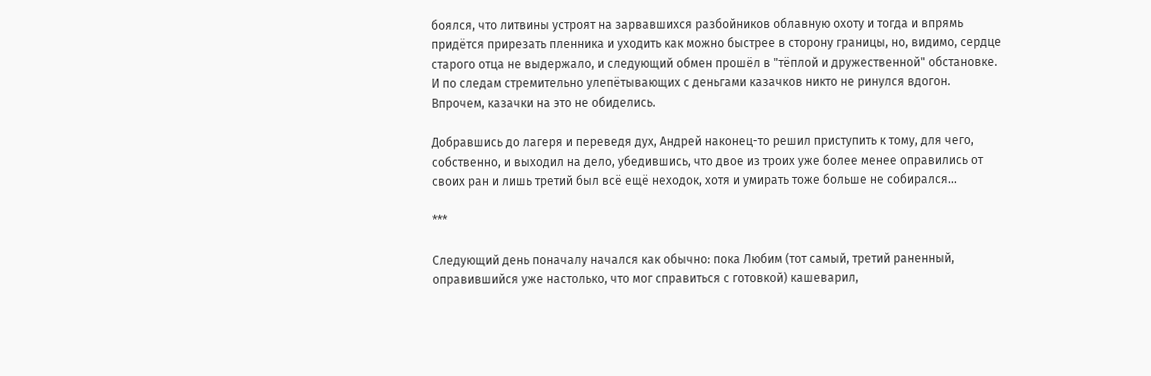боялся, что литвины устроят на зарвавшихся разбойников облавную охоту и тогда и впрямь придётся прирезать пленника и уходить как можно быстрее в сторону границы, но, видимо, сердце старого отца не выдержало, и следующий обмен прошёл в "тёплой и дружественной" обстановке. И по следам стремительно улепётывающих с деньгами казачков никто не ринулся вдогон. Впрочем, казачки на это не обиделись.

Добравшись до лагеря и переведя дух, Андрей наконец-то решил приступить к тому, для чего, собственно, и выходил на дело, убедившись, что двое из троих уже более менее оправились от своих ран и лишь третий был всё ещё неходок, хотя и умирать тоже больше не собирался...

***

Следующий день поначалу начался как обычно: пока Любим (тот самый, третий раненный, оправившийся уже настолько, что мог справиться с готовкой) кашеварил,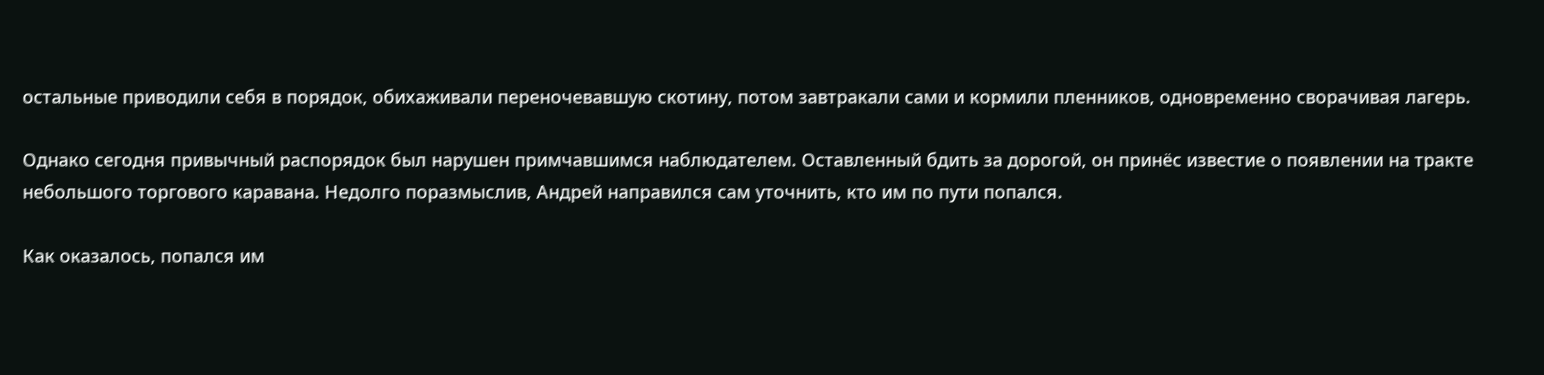остальные приводили себя в порядок, обихаживали переночевавшую скотину, потом завтракали сами и кормили пленников, одновременно сворачивая лагерь.

Однако сегодня привычный распорядок был нарушен примчавшимся наблюдателем. Оставленный бдить за дорогой, он принёс известие о появлении на тракте небольшого торгового каравана. Недолго поразмыслив, Андрей направился сам уточнить, кто им по пути попался.

Как оказалось, попался им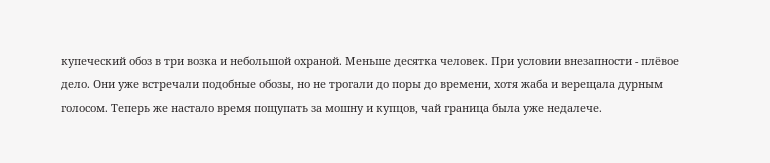купеческий обоз в три возка и небольшой охраной. Меньше десятка человек. При условии внезапности - плёвое дело. Они уже встречали подобные обозы, но не трогали до поры до времени, хотя жаба и верещала дурным голосом. Теперь же настало время пощупать за мошну и купцов, чай граница была уже недалече.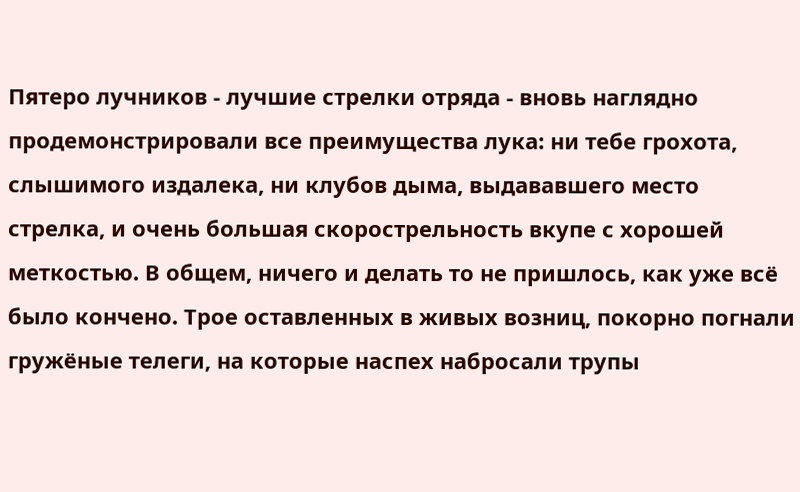Пятеро лучников - лучшие стрелки отряда - вновь наглядно продемонстрировали все преимущества лука: ни тебе грохота, слышимого издалека, ни клубов дыма, выдававшего место стрелка, и очень большая скорострельность вкупе с хорошей меткостью. В общем, ничего и делать то не пришлось, как уже всё было кончено. Трое оставленных в живых возниц, покорно погнали гружёные телеги, на которые наспех набросали трупы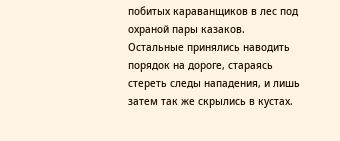побитых караванщиков в лес под охраной пары казаков. Остальные принялись наводить порядок на дороге, стараясь стереть следы нападения, и лишь затем так же скрылись в кустах.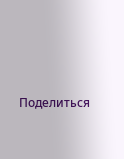Поделиться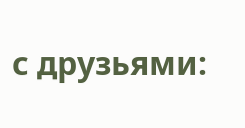с друзьями: